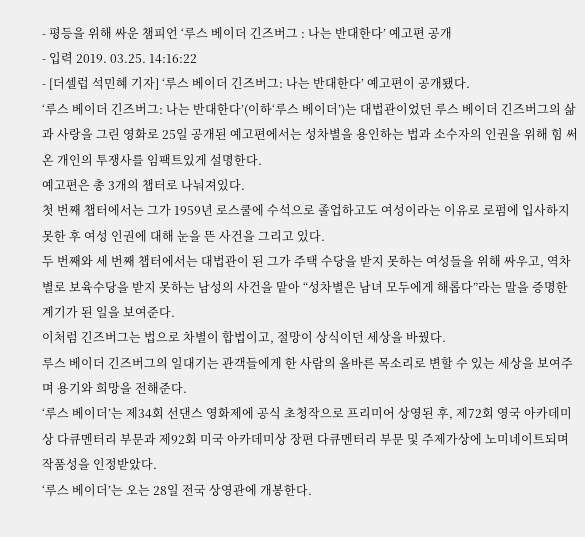- 평등을 위해 싸운 챔피언 ‘루스 베이더 긴즈버그 : 나는 반대한다’ 예고편 공개
- 입력 2019. 03.25. 14:16:22
- [더셀럽 석민혜 기자] ‘루스 베이더 긴즈버그: 나는 반대한다’ 예고편이 공개됐다.
‘루스 베이더 긴즈버그: 나는 반대한다’(이하‘루스 베이더’)는 대법관이었던 루스 베이더 긴즈버그의 삶과 사랑을 그린 영화로 25일 공개된 예고편에서는 성차별을 용인하는 법과 소수자의 인권을 위해 힘 써온 개인의 투쟁사를 임팩트있게 설명한다.
예고편은 총 3개의 챕터로 나눠져있다.
첫 번째 챕터에서는 그가 1959년 로스쿨에 수석으로 졸업하고도 여성이라는 이유로 로펌에 입사하지 못한 후 여성 인권에 대해 눈을 뜬 사건을 그리고 있다.
두 번째와 세 번째 챕터에서는 대법관이 된 그가 주택 수당을 받지 못하는 여성들을 위해 싸우고, 역차별로 보육수당을 받지 못하는 남성의 사건을 맡아 “성차별은 남녀 모두에게 해롭다”라는 말을 증명한 계기가 된 일을 보여준다.
이처럼 긴즈버그는 법으로 차별이 합법이고, 절망이 상식이던 세상을 바꿨다.
루스 베이더 긴즈버그의 일대기는 관객들에게 한 사람의 올바른 목소리로 변할 수 있는 세상을 보여주며 용기와 희망을 전해준다.
‘루스 베이더’는 제34회 선댄스 영화제에 공식 초청작으로 프리미어 상영된 후, 제72회 영국 아카데미상 다큐멘터리 부문과 제92회 미국 아카데미상 장편 다큐멘터리 부문 및 주제가상에 노미네이트되며 작품성을 인정받았다.
‘루스 베이더’는 오는 28일 전국 상영관에 개봉한다.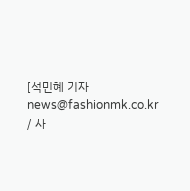[석민혜 기자 news@fashionmk.co.kr / 사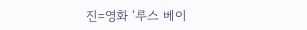진=영화 ‘루스 베이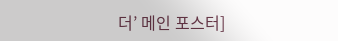더’ 메인 포스터]